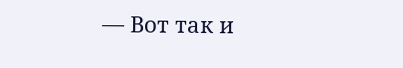— Вот так и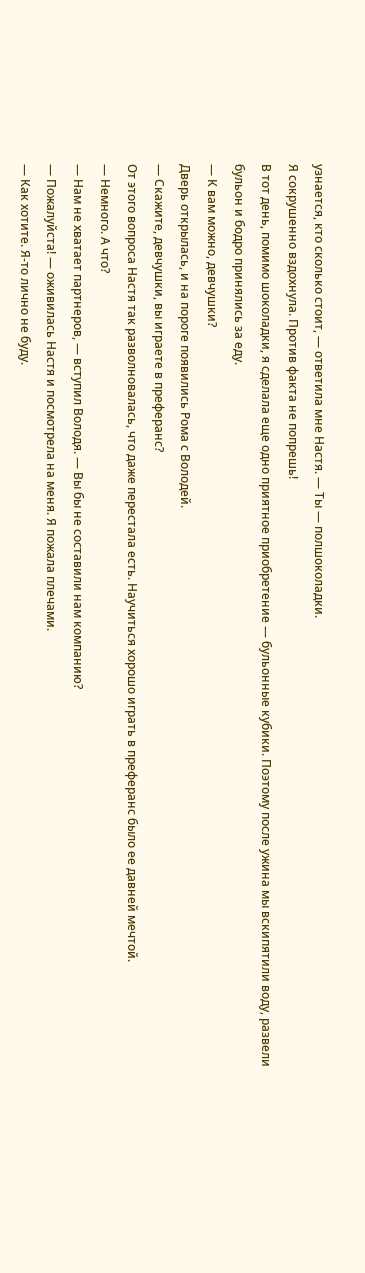узнается, кто сколько стоит, — ответила мне Настя. — Ты — полшоколадки.
Я сокрушенно вздохнула. Против факта не попрешь!
В тот день, помимо шоколадки, я сделала еще одно приятное приобретение — бульонные кубики. Поэтому после ужина мы вскипятили воду, развели бульон и бодро принялись за еду.
— К вам можно, девчушки?
Дверь открылась, и на пороге появились Рома с Володей.
— Скажите, девчушки, вы играете в преферанс?
От этого вопроса Настя так разволновалась, что даже перестала есть. Научиться хорошо играть в преферанс было ее давней мечтой.
— Немного. А что?
— Нам не хватает партнеров, — вступил Володя. — Вы бы не составили нам компанию?
— Пожалуйста! — оживилась Настя и посмотрела на меня. Я пожала плечами.
— Как хотите. Я-то лично не буду.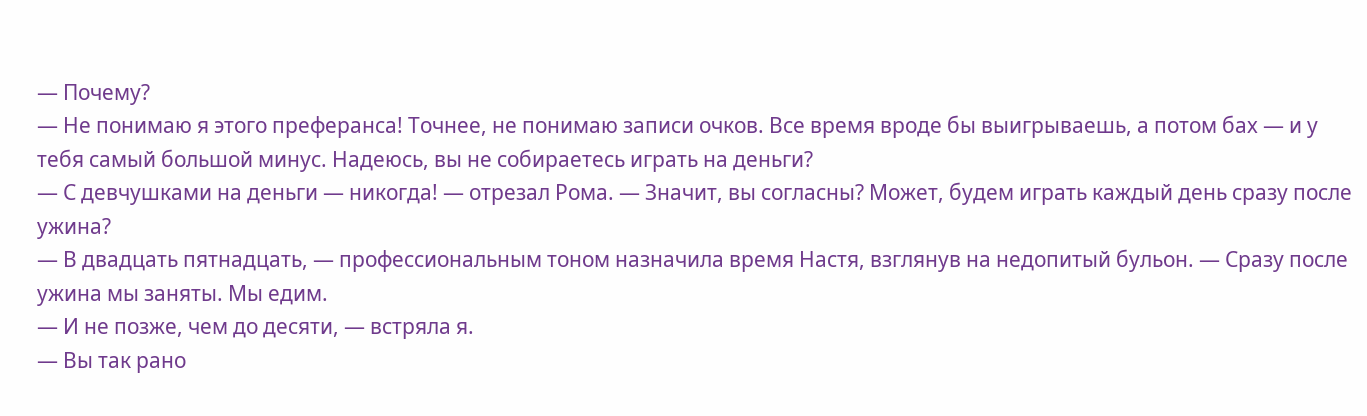— Почему?
— Не понимаю я этого преферанса! Точнее, не понимаю записи очков. Все время вроде бы выигрываешь, а потом бах — и у тебя самый большой минус. Надеюсь, вы не собираетесь играть на деньги?
— С девчушками на деньги — никогда! — отрезал Рома. — Значит, вы согласны? Может, будем играть каждый день сразу после ужина?
— В двадцать пятнадцать, — профессиональным тоном назначила время Настя, взглянув на недопитый бульон. — Сразу после ужина мы заняты. Мы едим.
— И не позже, чем до десяти, — встряла я.
— Вы так рано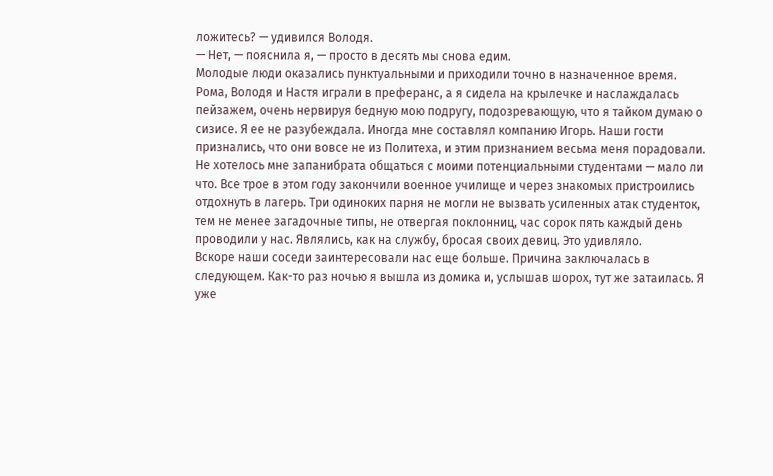ложитесь? — удивился Володя.
— Нет, — пояснила я, — просто в десять мы снова едим.
Молодые люди оказались пунктуальными и приходили точно в назначенное время. Рома, Володя и Настя играли в преферанс, а я сидела на крылечке и наслаждалась пейзажем, очень нервируя бедную мою подругу, подозревающую, что я тайком думаю о сизисе. Я ее не разубеждала. Иногда мне составлял компанию Игорь. Наши гости признались, что они вовсе не из Политеха, и этим признанием весьма меня порадовали. Не хотелось мне запанибрата общаться с моими потенциальными студентами — мало ли что. Все трое в этом году закончили военное училище и через знакомых пристроились отдохнуть в лагерь. Три одиноких парня не могли не вызвать усиленных атак студенток, тем не менее загадочные типы, не отвергая поклонниц, час сорок пять каждый день проводили у нас. Являлись, как на службу, бросая своих девиц. Это удивляло.
Вскоре наши соседи заинтересовали нас еще больше. Причина заключалась в следующем. Как-то раз ночью я вышла из домика и, услышав шорох, тут же затаилась. Я уже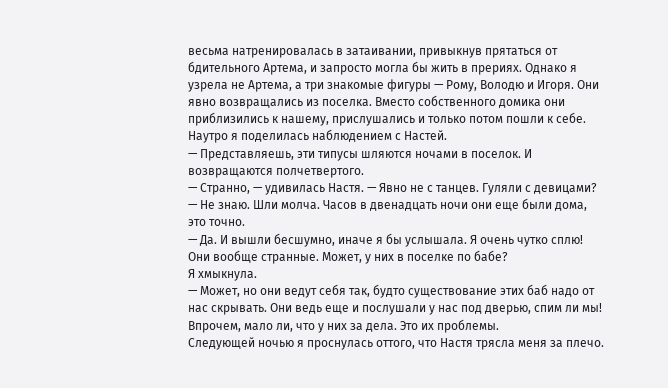весьма натренировалась в затаивании, привыкнув прятаться от бдительного Артема, и запросто могла бы жить в прериях. Однако я узрела не Артема, а три знакомые фигуры — Рому, Володю и Игоря. Они явно возвращались из поселка. Вместо собственного домика они приблизились к нашему, прислушались и только потом пошли к себе.
Наутро я поделилась наблюдением с Настей.
— Представляешь, эти типусы шляются ночами в поселок. И возвращаются полчетвертого.
— Странно, — удивилась Настя. — Явно не с танцев. Гуляли с девицами?
— Не знаю. Шли молча. Часов в двенадцать ночи они еще были дома, это точно.
— Да. И вышли бесшумно, иначе я бы услышала. Я очень чутко сплю! Они вообще странные. Может, у них в поселке по бабе?
Я хмыкнула.
— Может, но они ведут себя так, будто существование этих баб надо от нас скрывать. Они ведь еще и послушали у нас под дверью, спим ли мы! Впрочем, мало ли, что у них за дела. Это их проблемы.
Следующей ночью я проснулась оттого, что Настя трясла меня за плечо.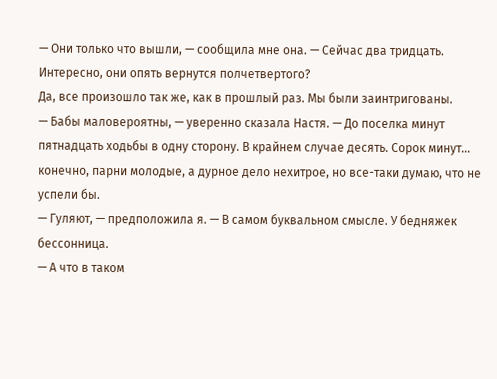— Они только что вышли, — сообщила мне она. — Сейчас два тридцать. Интересно, они опять вернутся полчетвертого?
Да, все произошло так же, как в прошлый раз. Мы были заинтригованы.
— Бабы маловероятны, — уверенно сказала Настя. — До поселка минут пятнадцать ходьбы в одну сторону. В крайнем случае десять. Сорок минут… конечно, парни молодые, а дурное дело нехитрое, но все-таки думаю, что не успели бы.
— Гуляют, — предположила я. — В самом буквальном смысле. У бедняжек бессонница.
— А что в таком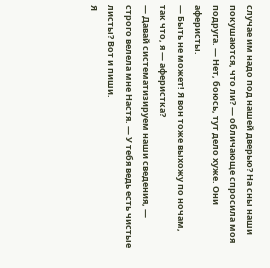случае им надо под нашей дверью? На сны наши покушаются, что ли? — обличающе спросила моя подруга. — Нет, боюсь, тут дело хуже. Они аферисты.
— Быть не может! Я вон тоже выхожу по ночам, так что, я — аферистка?
— Давай систематизируем наши сведения, — строго велела мне Настя. — У тебя ведь есть чистые листы? Вот и пиши.
Я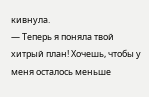кивнула.
— Теперь я поняла твой хитрый план! Хочешь, чтобы у меня осталось меньше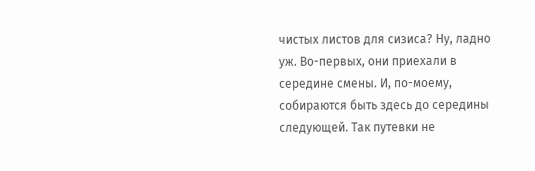чистых листов для сизиса? Ну, ладно уж. Во-первых, они приехали в середине смены. И, по-моему, собираются быть здесь до середины следующей. Так путевки не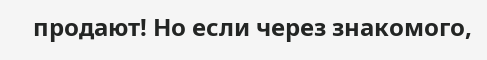продают! Но если через знакомого,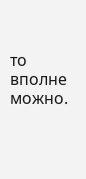то вполне можно.